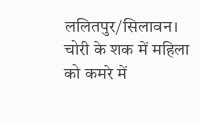ललितपुर/सिलावन। चोरी के शक में महिला को कमरे में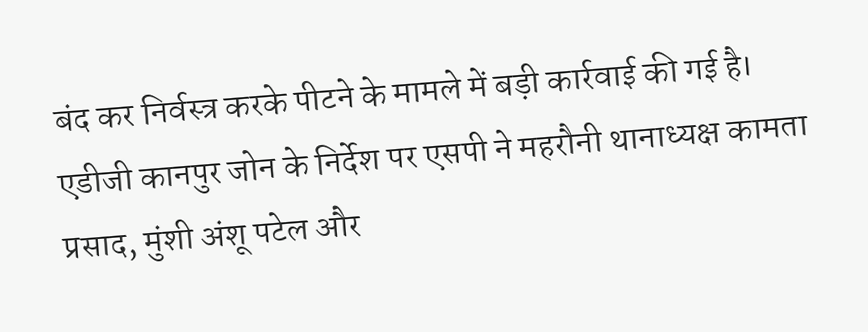बंद कर निर्वस्त्र करके पीटने के मामले में बड़ी कार्रवाई की गई है। एडीजी कानपुर जोन के निर्देश पर एसपी ने महरौनी थानाध्यक्ष कामता प्रसाद, मुंशी अंशू पटेल और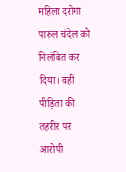महिला दरोगा पारुल चंदेल को निलंबित कर दिया। वहीं पीड़िता की तहरीर पर आरोपी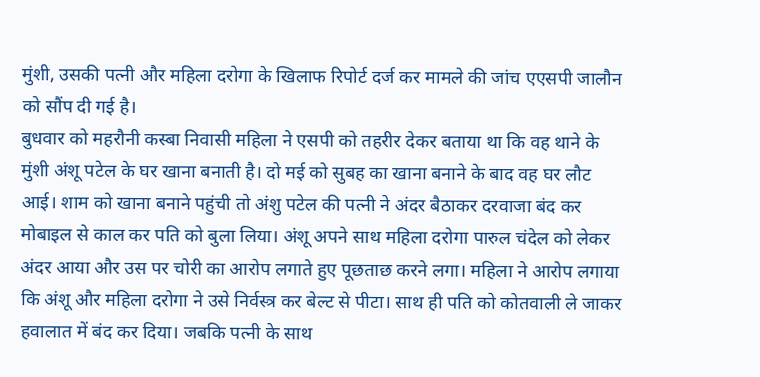मुंशी, उसकी पत्नी और महिला दरोगा के खिलाफ रिपोर्ट दर्ज कर मामले की जांच एएसपी जालौन को सौंप दी गई है।
बुधवार को महरौनी कस्बा निवासी महिला ने एसपी को तहरीर देकर बताया था कि वह थाने के मुंशी अंशू पटेल के घर खाना बनाती है। दो मई को सुबह का खाना बनाने के बाद वह घर लौट आई। शाम को खाना बनाने पहुंची तो अंशु पटेल की पत्नी ने अंदर बैठाकर दरवाजा बंद कर मोबाइल से काल कर पति को बुला लिया। अंशू अपने साथ महिला दरोगा पारुल चंदेल को लेकर अंदर आया और उस पर चोरी का आरोप लगाते हुए पूछताछ करने लगा। महिला ने आरोप लगाया कि अंशू और महिला दरोगा ने उसे निर्वस्त्र कर बेल्ट से पीटा। साथ ही पति को कोतवाली ले जाकर हवालात में बंद कर दिया। जबकि पत्नी के साथ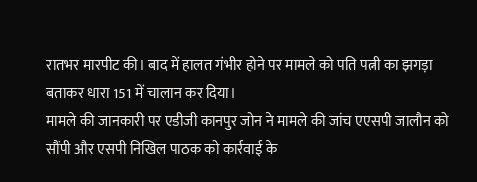रातभर मारपीट की। बाद में हालत गंभीर होने पर मामले को पति पत्नी का झगड़ा बताकर धारा 151 में चालान कर दिया।
मामले की जानकारी पर एडीजी कानपुर जोन ने मामले की जांच एएसपी जालौन को सौंपी और एसपी निखिल पाठक को कार्रवाई के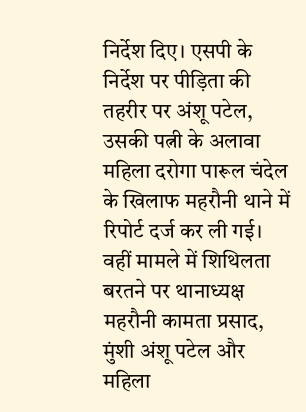निर्देश दिए। एसपी के निर्देश पर पीड़िता की तहरीर पर अंशू पटेल, उसकी पत्नी के अलावा महिला दरोगा पारूल चंदेल के खिलाफ महरौनी थाने में रिपोर्ट दर्ज कर ली गई। वहीं मामले में शिथिलता बरतने पर थानाध्यक्ष महरौनी कामता प्रसाद, मुंशी अंशू पटेल और महिला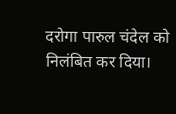दरोगा पारुल चंदेल को निलंबित कर दिया।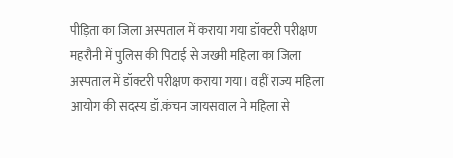पीड़िता का जिला अस्पताल में कराया गया डॉक्टरी परीक्षण
महरौनी में पुलिस की पिटाई से जख्मी महिला का जिला अस्पताल में डॉक्टरी परीक्षण कराया गया। वहीं राज्य महिला आयोग की सदस्य डॉ.कंचन जायसवाल ने महिला से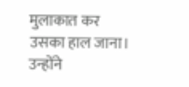मुलाकात कर उसका हाल जाना। उन्होंने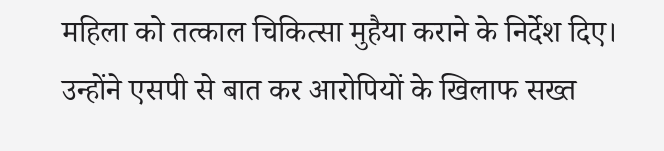महिला को तत्काल चिकित्सा मुहैया कराने के निर्देश दिए। उन्होंने एसपी से बात कर आरोपियों के खिलाफ सख्त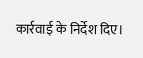कार्रवाई के निर्देश दिए।